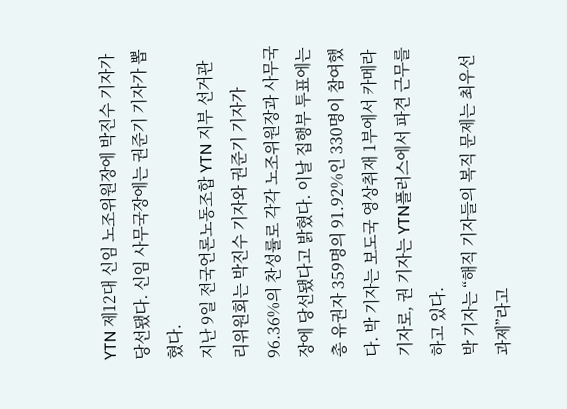YTN 제12대 신임 노조위원장에 박진수 기자가 당선됐다. 신임 사무국장에는 권준기 기자가 뽑혔다.
지난 9일 전국언론노동조합 YTN 지부 선거관리위원회는 박진수 기자와 권준기 기자가 96.36%의 찬성률로 각각 노조위원장과 사무국장에 당선됐다고 밝혔다. 이날 집행부 투표에는 총 유권자 359명의 91.92%인 330명이 참여했다. 박 기자는 보도국 영상취재 1부에서 카메라 기자로, 권 기자는 YTN플러스에서 파견 근무를 하고 있다.
박 기자는 “해직 기자들의 복직 문제는 최우선 과제”라고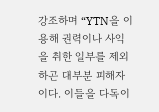강조하며 “YTN을 이용해 권력이나 사익을 취한 일부를 제외하곤 대부분 피해자이다. 이들을 다독이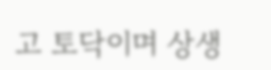고 토닥이며 상생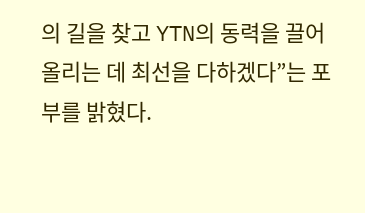의 길을 찾고 YTN의 동력을 끌어올리는 데 최선을 다하겠다”는 포부를 밝혔다.